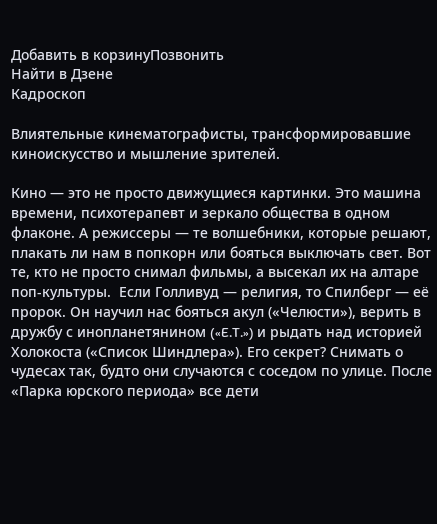Добавить в корзинуПозвонить
Найти в Дзене
Кадроскоп

Влиятельные кинематографисты, трансформировавшие киноискусство и мышление зрителей.

Кино — это не просто движущиеся картинки. Это машина времени, психотерапевт и зеркало общества в одном флаконе. А режиссеры — те волшебники, которые решают, плакать ли нам в попкорн или бояться выключать свет. Вот те, кто не просто снимал фильмы, а высекал их на алтаре поп-культуры.  Если Голливуд — религия, то Спилберг — её пророк. Он научил нас бояться акул («Челюсти»), верить в дружбу с инопланетянином («E.T.») и рыдать над историей Холокоста («Список Шиндлера»). Его секрет? Снимать о чудесах так, будто они случаются с соседом по улице. После «Парка юрского периода» все дети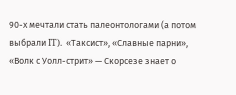90-х мечтали стать палеонтологами (а потом выбрали IT).  «Таксист», «Славные парни», «Волк с Уолл-стрит» — Скорсезе знает о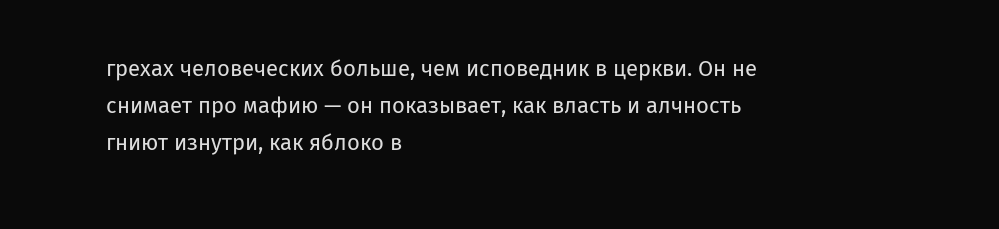грехах человеческих больше, чем исповедник в церкви. Он не снимает про мафию — он показывает, как власть и алчность гниют изнутри, как яблоко в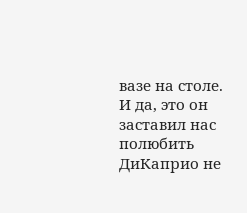вазе на столе. И да, это он заставил нас полюбить ДиКаприо не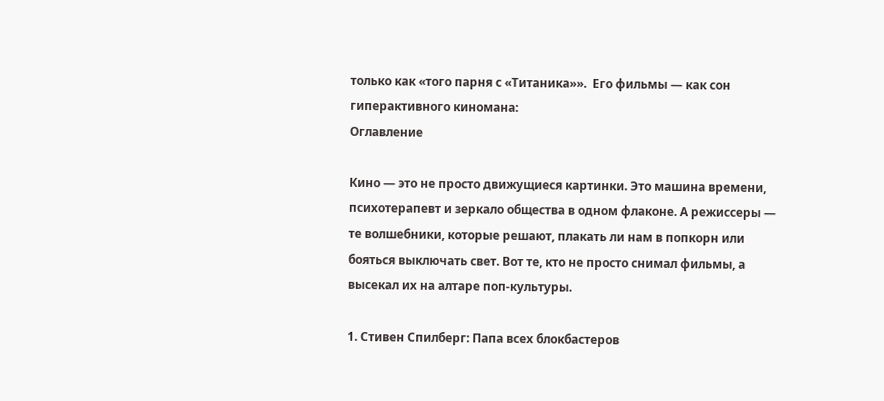только как «того парня с «Титаника»».  Его фильмы — как сон гиперактивного киномана:
Оглавление

Кино — это не просто движущиеся картинки. Это машина времени, психотерапевт и зеркало общества в одном флаконе. А режиссеры — те волшебники, которые решают, плакать ли нам в попкорн или бояться выключать свет. Вот те, кто не просто снимал фильмы, а высекал их на алтаре поп-культуры.

1. Стивен Спилберг: Папа всех блокбастеров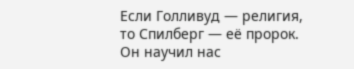Если Голливуд — религия, то Спилберг — её пророк. Он научил нас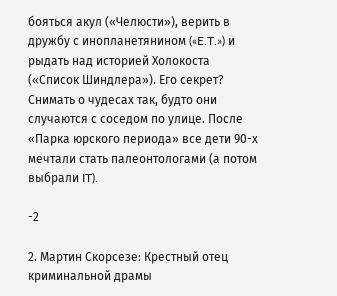бояться акул («Челюсти»), верить в дружбу с инопланетянином («E.T.») и рыдать над историей Холокоста («Список Шиндлера»). Его секрет? Снимать о чудесах так, будто они случаются с соседом по улице. После «Парка юрского периода» все дети 90-х мечтали стать палеонтологами (а потом выбрали IT).

-2

2. Мартин Скорсезе: Крестный отец криминальной драмы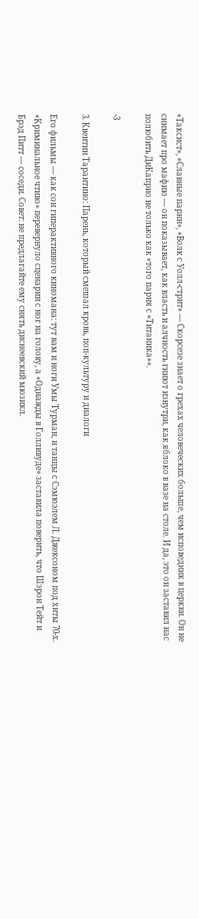«Таксист», «Славные парни», «Волк с Уолл-стрит» — Скорсезе знает о грехах человеческих больше, чем исповедник в церкви. Он не снимает про мафию — он показывает, как власть и алчность гниют изнутри, как яблоко в вазе на столе. И да, это он заставил нас полюбить ДиКаприо не только как «того парня с «Титаника»».

-3

3. Квентин Тарантино: Парень, который смешал кровь, поп-культуру и диалоги

Его фильмы — как сон гиперактивного киномана: тут вам и ноги Умы Турман, и танцы с Сэмюэлем Л. Джексоном под хиты 70-х. «Криминальное чтиво» перевернуло сценарии с ног на голову, а «Однажды в Голливуде» заставила поверить, что Шэрон Тейт и Брэд Питт — соседи. Совет: не предлагайте ему снять диснеевский мюзикл.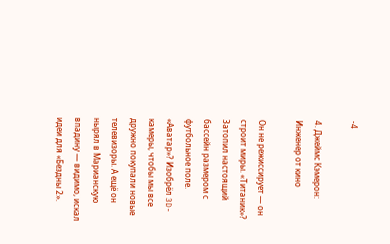-4

4. Джеймс Кэмерон: Инженер от кино

Он не режиссирует — он строит миры. «Титаник»? Затопил настоящий бассейн размером с футбольное поле. «Аватар»? Изобрёл 3D-камеры, чтобы мы все дружно покупали новые телевизоры. А ещё он нырял в Марианскую впадину — видимо, искал идеи для «Бездны 2».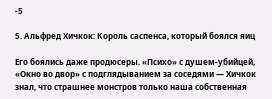-5

5. Альфред Хичкок: Король саспенса, который боялся яиц

Его боялись даже продюсеры. «Психо» с душем-убийцей, «Окно во двор» с подглядыванием за соседями — Хичкок знал, что страшнее монстров только наша собственная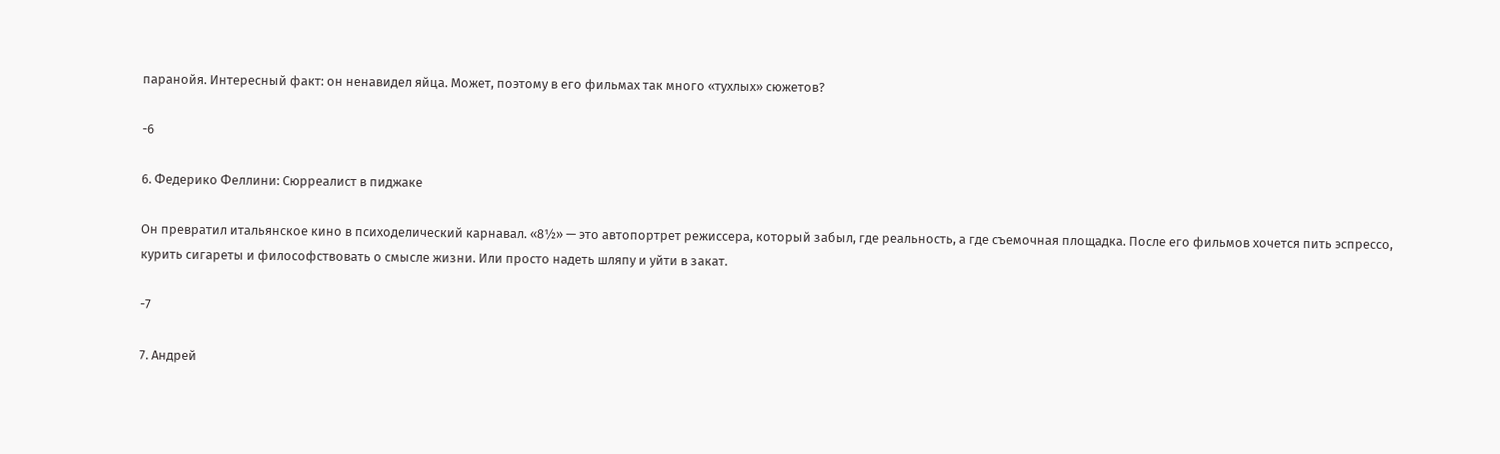паранойя. Интересный факт: он ненавидел яйца. Может, поэтому в его фильмах так много «тухлых» сюжетов?

-6

6. Федерико Феллини: Сюрреалист в пиджаке

Он превратил итальянское кино в психоделический карнавал. «8½» — это автопортрет режиссера, который забыл, где реальность, а где съемочная площадка. После его фильмов хочется пить эспрессо, курить сигареты и философствовать о смысле жизни. Или просто надеть шляпу и уйти в закат.

-7

7. Андрей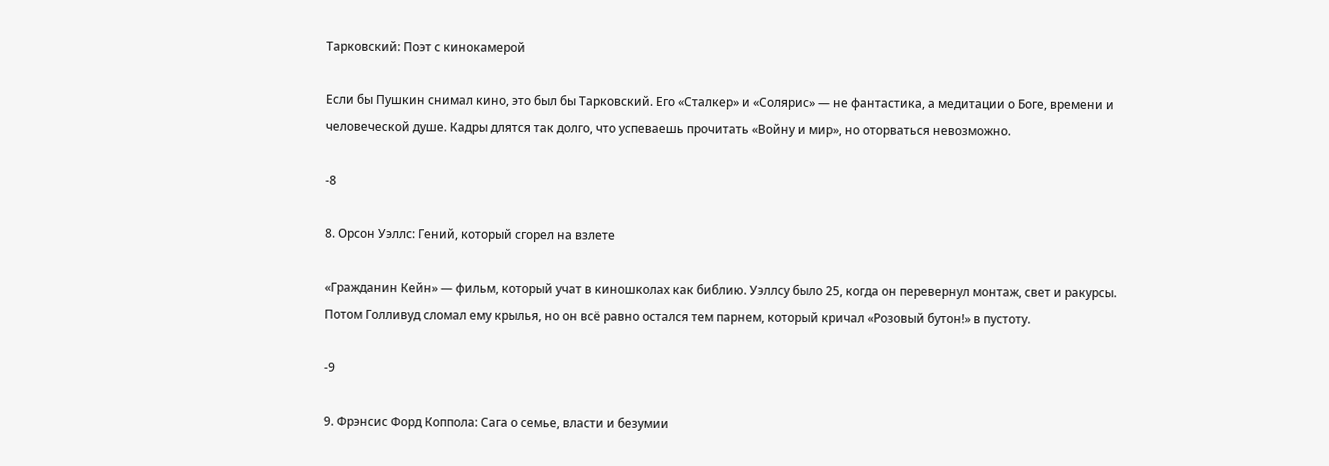Тарковский: Поэт с кинокамерой

Если бы Пушкин снимал кино, это был бы Тарковский. Его «Сталкер» и «Солярис» — не фантастика, а медитации о Боге, времени и человеческой душе. Кадры длятся так долго, что успеваешь прочитать «Войну и мир», но оторваться невозможно.

-8

8. Орсон Уэллс: Гений, который сгорел на взлете

«Гражданин Кейн» — фильм, который учат в киношколах как библию. Уэллсу было 25, когда он перевернул монтаж, свет и ракурсы. Потом Голливуд сломал ему крылья, но он всё равно остался тем парнем, который кричал «Розовый бутон!» в пустоту.

-9

9. Фрэнсис Форд Коппола: Сага о семье, власти и безумии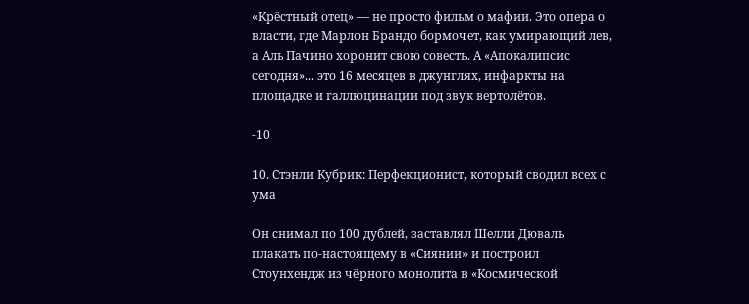«Крёстный отец» — не просто фильм о мафии. Это опера о власти, где Марлон Брандо бормочет, как умирающий лев, а Аль Пачино хоронит свою совесть. А «Апокалипсис сегодня»... это 16 месяцев в джунглях, инфаркты на площадке и галлюцинации под звук вертолётов.

-10

10. Стэнли Кубрик: Перфекционист, который сводил всех с ума

Он снимал по 100 дублей, заставлял Шелли Дюваль плакать по-настоящему в «Сиянии» и построил Стоунхендж из чёрного монолита в «Космической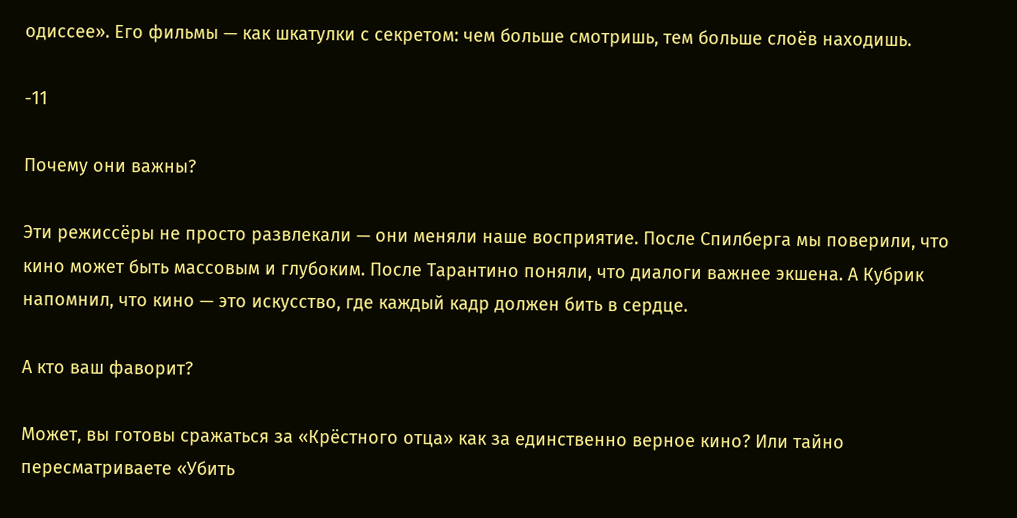одиссее». Его фильмы — как шкатулки с секретом: чем больше смотришь, тем больше слоёв находишь.

-11

Почему они важны?

Эти режиссёры не просто развлекали — они меняли наше восприятие. После Спилберга мы поверили, что кино может быть массовым и глубоким. После Тарантино поняли, что диалоги важнее экшена. А Кубрик напомнил, что кино — это искусство, где каждый кадр должен бить в сердце.

А кто ваш фаворит?

Может, вы готовы сражаться за «Крёстного отца» как за единственно верное кино? Или тайно пересматриваете «Убить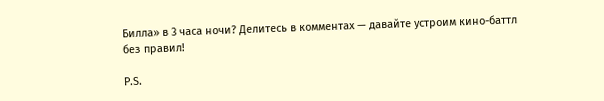Билла» в 3 часа ночи? Делитесь в комментах — давайте устроим кино-баттл без правил!

P.S.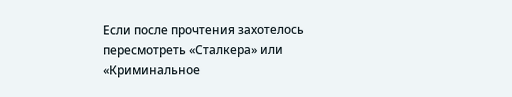Если после прочтения захотелось пересмотреть «Сталкера» или «Криминальное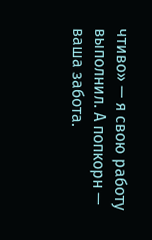чтиво» — я свою работу выполнил. А попкорн — ваша забота.